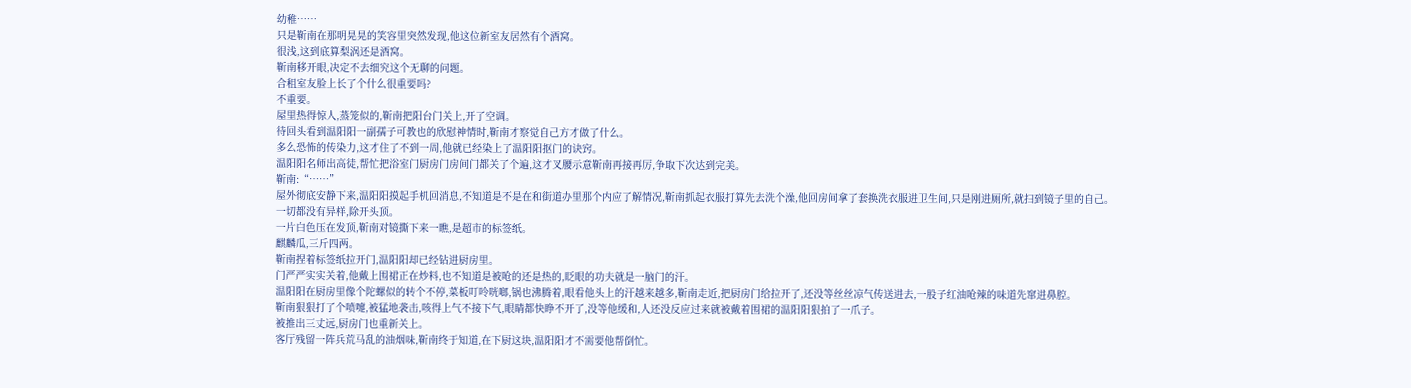幼稚……
只是靳南在那明晃晃的笑容里突然发现,他这位新室友居然有个酒窝。
很浅,这到底算梨涡还是酒窝。
靳南移开眼,决定不去细究这个无聊的问题。
合租室友脸上长了个什么很重要吗?
不重要。
屋里热得惊人,蒸笼似的,靳南把阳台门关上,开了空调。
待回头看到温阳阳一副孺子可教也的欣慰神情时,靳南才察觉自己方才做了什么。
多么恐怖的传染力,这才住了不到一周,他就已经染上了温阳阳抠门的诀窍。
温阳阳名师出高徒,帮忙把浴室门厨房门房间门都关了个遍,这才叉腰示意靳南再接再厉,争取下次达到完美。
靳南:“……”
屋外彻底安静下来,温阳阳摸起手机回消息,不知道是不是在和街道办里那个内应了解情况,靳南抓起衣服打算先去洗个澡,他回房间拿了套换洗衣服进卫生间,只是刚进厕所,就扫到镜子里的自己。
一切都没有异样,除开头顶。
一片白色压在发顶,靳南对镜撕下来一瞧,是超市的标签纸。
麒麟瓜,三斤四两。
靳南捏着标签纸拉开门,温阳阳却已经钻进厨房里。
门严严实实关着,他戴上围裙正在炒料,也不知道是被呛的还是热的,眨眼的功夫就是一脑门的汗。
温阳阳在厨房里像个陀螺似的转个不停,菜板叮呤咣啷,锅也沸腾着,眼看他头上的汗越来越多,靳南走近,把厨房门给拉开了,还没等丝丝凉气传送进去,一股子红油呛辣的味道先窜进鼻腔。
靳南狠狠打了个喷嚏,被猛地袭击,咳得上气不接下气,眼睛都快睁不开了,没等他缓和,人还没反应过来就被戴着围裙的温阳阳狠拍了一爪子。
被推出三丈远,厨房门也重新关上。
客厅残留一阵兵荒马乱的油烟味,靳南终于知道,在下厨这块,温阳阳才不需要他帮倒忙。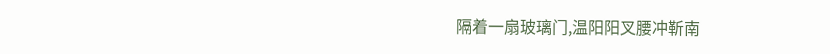隔着一扇玻璃门,温阳阳叉腰冲靳南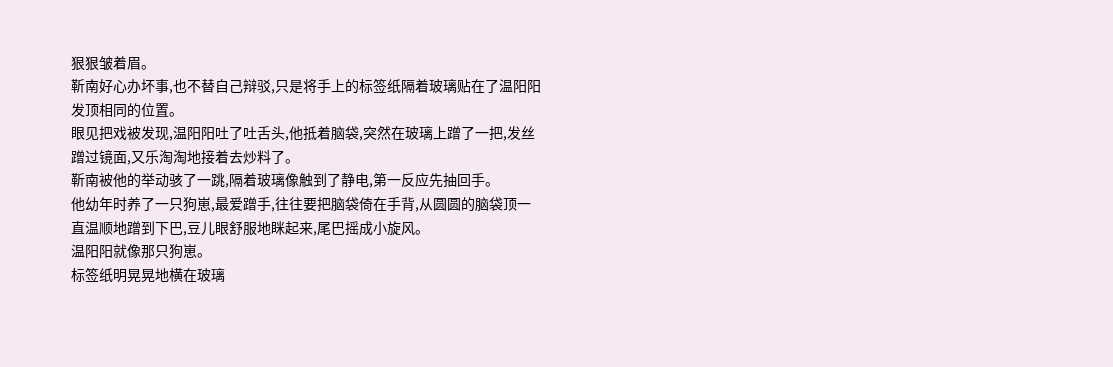狠狠皱着眉。
靳南好心办坏事,也不替自己辩驳,只是将手上的标签纸隔着玻璃贴在了温阳阳发顶相同的位置。
眼见把戏被发现,温阳阳吐了吐舌头,他抵着脑袋,突然在玻璃上蹭了一把,发丝蹭过镜面,又乐淘淘地接着去炒料了。
靳南被他的举动骇了一跳,隔着玻璃像触到了静电,第一反应先抽回手。
他幼年时养了一只狗崽,最爱蹭手,往往要把脑袋倚在手背,从圆圆的脑袋顶一直温顺地蹭到下巴,豆儿眼舒服地眯起来,尾巴摇成小旋风。
温阳阳就像那只狗崽。
标签纸明晃晃地横在玻璃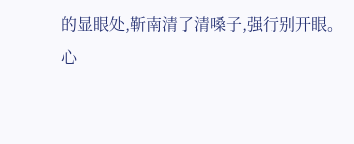的显眼处,靳南清了清嗓子,强行别开眼。
心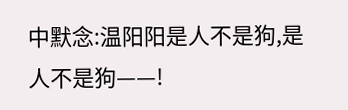中默念:温阳阳是人不是狗,是人不是狗——!